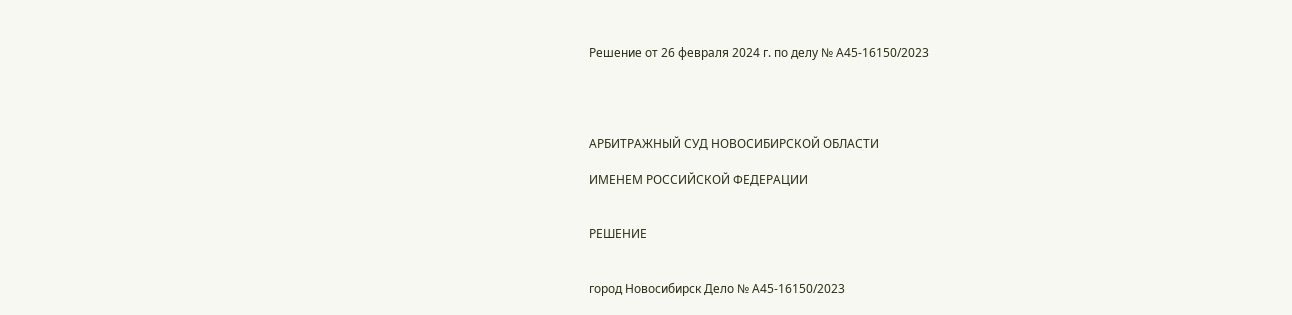Решение от 26 февраля 2024 г. по делу № А45-16150/2023




АРБИТРАЖНЫЙ СУД НОВОСИБИРСКОЙ ОБЛАСТИ

ИМЕНЕМ РОССИЙСКОЙ ФЕДЕРАЦИИ


РЕШЕНИЕ


город Новосибирск Дело № А45-16150/2023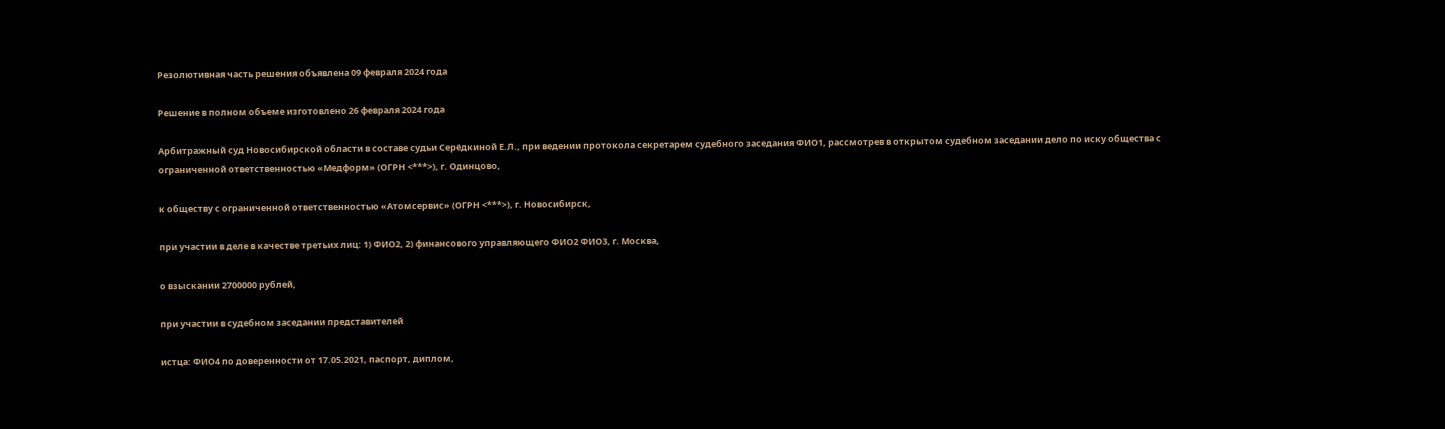Резолютивная часть решения объявлена 09 февраля 2024 года

Решение в полном объеме изготовлено 26 февраля 2024 года

Арбитражный суд Новосибирской области в составе судьи Серёдкиной Е.Л., при ведении протокола секретарем судебного заседания ФИО1, рассмотрев в открытом судебном заседании дело по иску общества с ограниченной ответственностью «Медформ» (ОГРН <***>), г. Одинцово,

к обществу с ограниченной ответственностью «Атомсервис» (ОГРН <***>), г. Новосибирск,

при участии в деле в качестве третьих лиц: 1) ФИО2, 2) финансового управляющего ФИО2 ФИО3, г. Москва,

о взыскании 2700000 рублей,

при участии в судебном заседании представителей

истца: ФИО4 по доверенности от 17.05.2021, паспорт, диплом,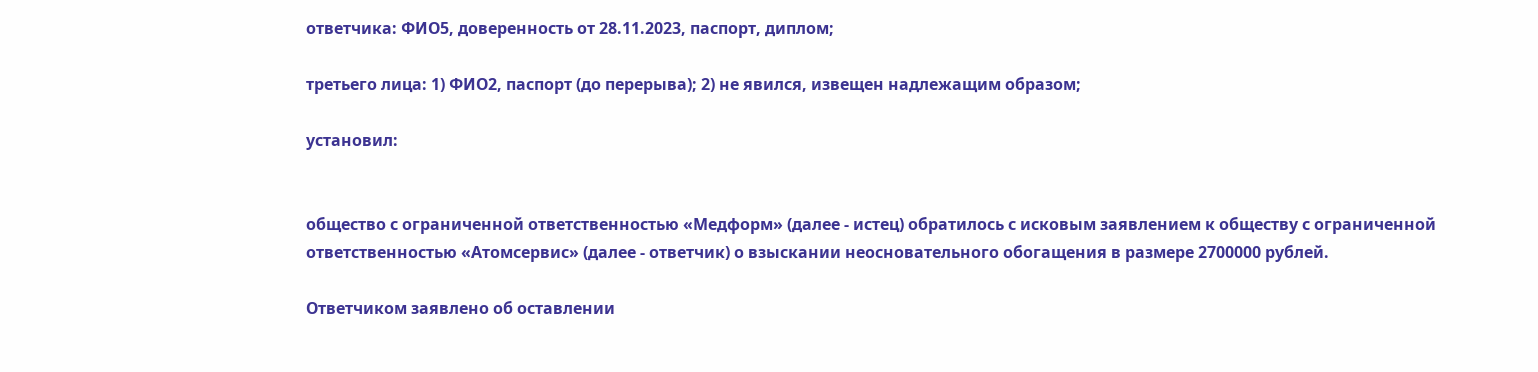ответчика: ФИО5, доверенность от 28.11.2023, паспорт, диплом;

третьего лица: 1) ФИО2, паспорт (до перерыва); 2) не явился, извещен надлежащим образом;

установил:


общество с ограниченной ответственностью «Медформ» (далее - истец) обратилось с исковым заявлением к обществу с ограниченной ответственностью «Атомсервис» (далее - ответчик) о взыскании неосновательного обогащения в размере 2700000 рублей.

Ответчиком заявлено об оставлении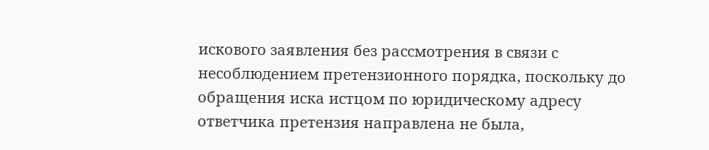искового заявления без рассмотрения в связи с несоблюдением претензионного порядка, поскольку до обращения иска истцом по юридическому адресу ответчика претензия направлена не была,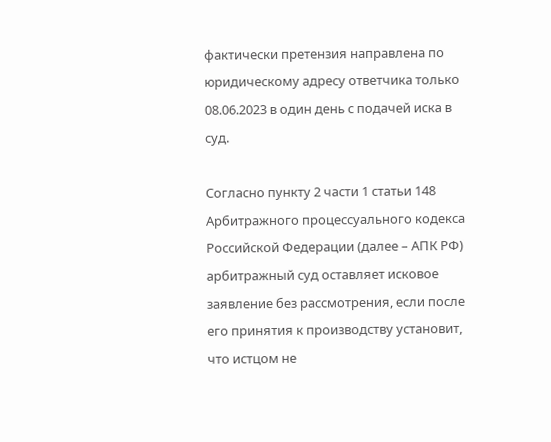фактически претензия направлена по юридическому адресу ответчика только 08.06.2023 в один день с подачей иска в суд.

Согласно пункту 2 части 1 статьи 148 Арбитражного процессуального кодекса Российской Федерации (далее – АПК РФ) арбитражный суд оставляет исковое заявление без рассмотрения, если после его принятия к производству установит, что истцом не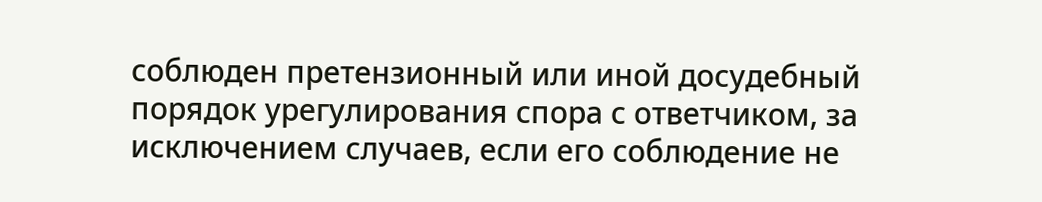соблюден претензионный или иной досудебный порядок урегулирования спора с ответчиком, за исключением случаев, если его соблюдение не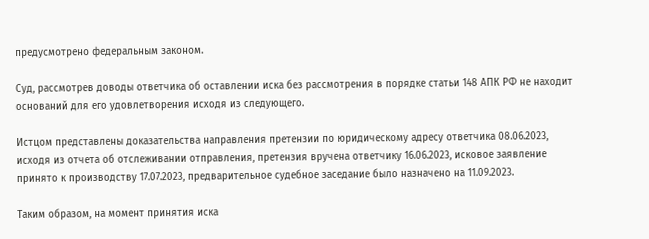предусмотрено федеральным законом.

Суд, рассмотрев доводы ответчика об оставлении иска без рассмотрения в порядке статьи 148 АПК РФ не находит оснований для его удовлетворения исходя из следующего.

Истцом представлены доказательства направления претензии по юридическому адресу ответчика 08.06.2023, исходя из отчета об отслеживании отправления, претензия вручена ответчику 16.06.2023, исковое заявление принято к производству 17.07.2023, предварительное судебное заседание было назначено на 11.09.2023.

Таким образом, на момент принятия иска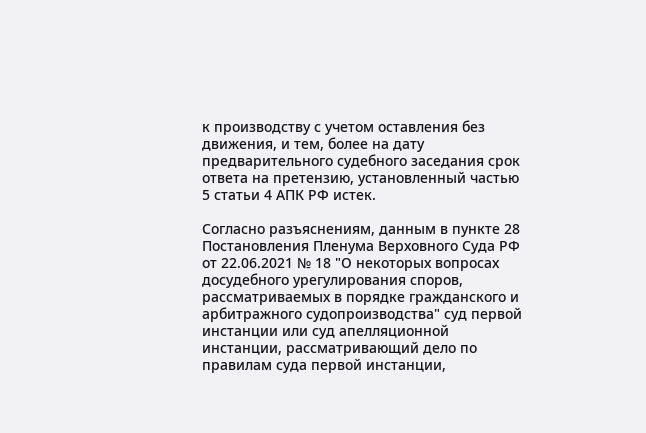к производству с учетом оставления без движения, и тем, более на дату предварительного судебного заседания срок ответа на претензию, установленный частью 5 статьи 4 АПК РФ истек.

Согласно разъяснениям, данным в пункте 28 Постановления Пленума Верховного Суда РФ от 22.06.2021 № 18 "О некоторых вопросах досудебного урегулирования споров, рассматриваемых в порядке гражданского и арбитражного судопроизводства" суд первой инстанции или суд апелляционной инстанции, рассматривающий дело по правилам суда первой инстанции,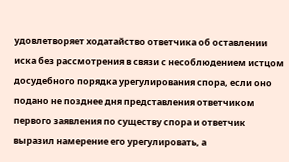удовлетворяет ходатайство ответчика об оставлении иска без рассмотрения в связи с несоблюдением истцом досудебного порядка урегулирования спора, если оно подано не позднее дня представления ответчиком первого заявления по существу спора и ответчик выразил намерение его урегулировать, а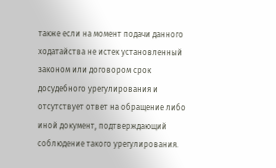также если на момент подачи данного ходатайства не истек установленный законом или договором срок досудебного урегулирования и отсутствует ответ на обращение либо иной документ, подтверждающий соблюдение такого урегулирования.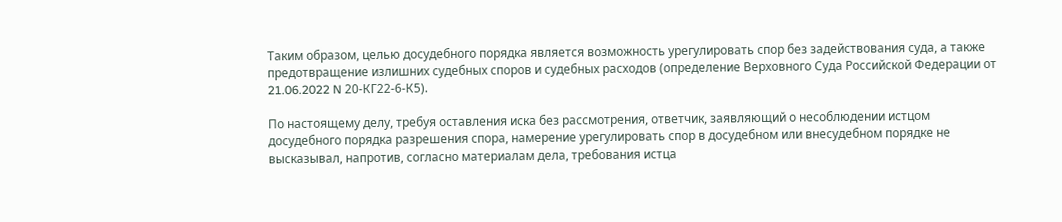Таким образом, целью досудебного порядка является возможность урегулировать спор без задействования суда, а также предотвращение излишних судебных споров и судебных расходов (определение Верховного Суда Российской Федерации от 21.06.2022 N 20-КГ22-6-К5).

По настоящему делу, требуя оставления иска без рассмотрения, ответчик, заявляющий о несоблюдении истцом досудебного порядка разрешения спора, намерение урегулировать спор в досудебном или внесудебном порядке не высказывал, напротив, согласно материалам дела, требования истца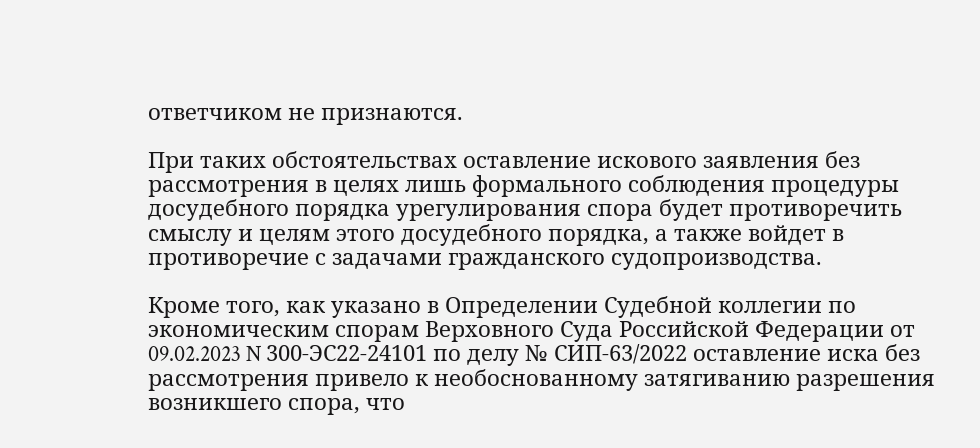ответчиком не признаются.

При таких обстоятельствах оставление искового заявления без рассмотрения в целях лишь формального соблюдения процедуры досудебного порядка урегулирования спора будет противоречить смыслу и целям этого досудебного порядка, а также войдет в противоречие с задачами гражданского судопроизводства.

Кроме того, как указано в Определении Судебной коллегии по экономическим спорам Верховного Суда Российской Федерации от 09.02.2023 N 300-ЭС22-24101 по делу № СИП-63/2022 оставление иска без рассмотрения привело к необоснованному затягиванию разрешения возникшего спора, что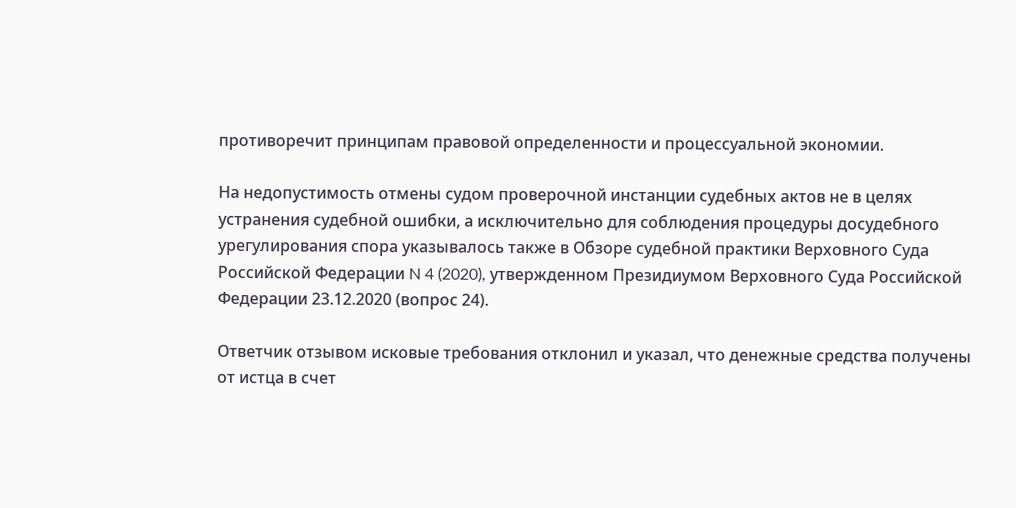противоречит принципам правовой определенности и процессуальной экономии.

На недопустимость отмены судом проверочной инстанции судебных актов не в целях устранения судебной ошибки, а исключительно для соблюдения процедуры досудебного урегулирования спора указывалось также в Обзоре судебной практики Верховного Суда Российской Федерации N 4 (2020), утвержденном Президиумом Верховного Суда Российской Федерации 23.12.2020 (вопрос 24).

Ответчик отзывом исковые требования отклонил и указал, что денежные средства получены от истца в счет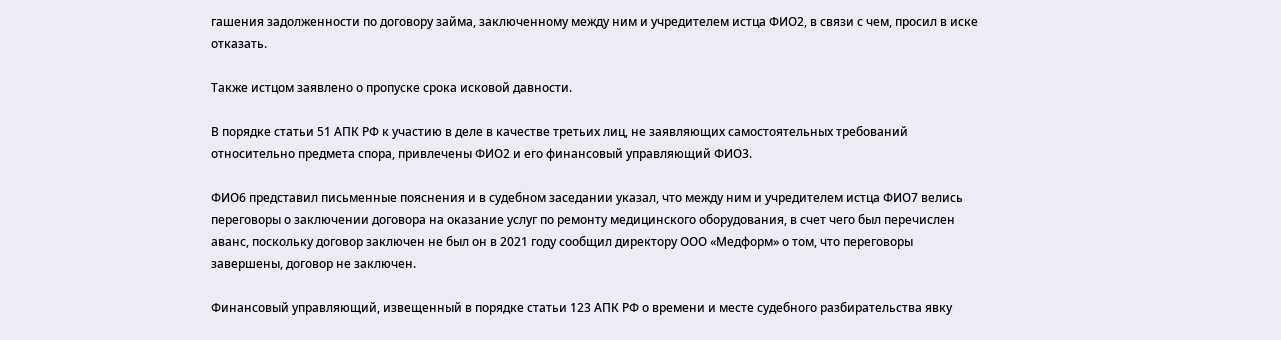гашения задолженности по договору займа, заключенному между ним и учредителем истца ФИО2, в связи с чем, просил в иске отказать.

Также истцом заявлено о пропуске срока исковой давности.

В порядке статьи 51 АПК РФ к участию в деле в качестве третьих лиц, не заявляющих самостоятельных требований относительно предмета спора, привлечены ФИО2 и его финансовый управляющий ФИО3.

ФИО6 представил письменные пояснения и в судебном заседании указал, что между ним и учредителем истца ФИО7 велись переговоры о заключении договора на оказание услуг по ремонту медицинского оборудования, в счет чего был перечислен аванс, поскольку договор заключен не был он в 2021 году сообщил директору ООО «Медформ» о том, что переговоры завершены, договор не заключен.

Финансовый управляющий, извещенный в порядке статьи 123 АПК РФ о времени и месте судебного разбирательства явку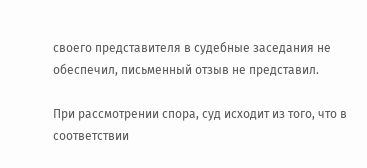своего представителя в судебные заседания не обеспечил, письменный отзыв не представил.

При рассмотрении спора, суд исходит из того, что в соответствии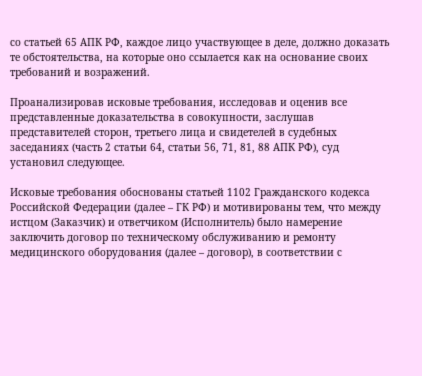со статьей 65 АПК РФ, каждое лицо участвующее в деле, должно доказать те обстоятельства, на которые оно ссылается как на основание своих требований и возражений.

Проанализировав исковые требования, исследовав и оценив все представленные доказательства в совокупности, заслушав представителей сторон, третьего лица и свидетелей в судебных заседаниях (часть 2 статьи 64, статьи 56, 71, 81, 88 АПК РФ), суд установил следующее.

Исковые требования обоснованы статьей 1102 Гражданского кодекса Российской Федерации (далее – ГК РФ) и мотивированы тем, что между истцом (Заказчик) и ответчиком (Исполнитель) было намерение заключить договор по техническому обслуживанию и ремонту медицинского оборудования (далее – договор), в соответствии с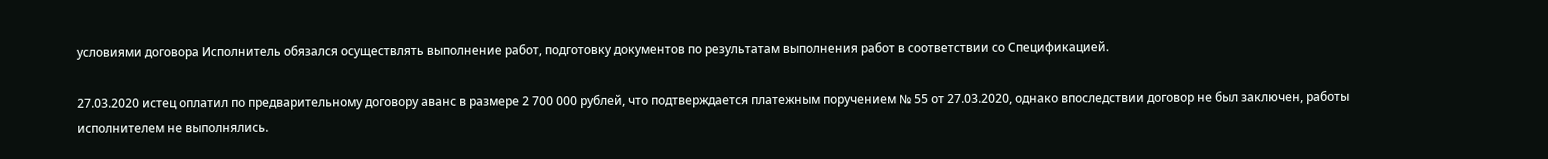условиями договора Исполнитель обязался осуществлять выполнение работ, подготовку документов по результатам выполнения работ в соответствии со Спецификацией.

27.03.2020 истец оплатил по предварительному договору аванс в размере 2 700 000 рублей, что подтверждается платежным поручением № 55 от 27.03.2020, однако впоследствии договор не был заключен, работы исполнителем не выполнялись.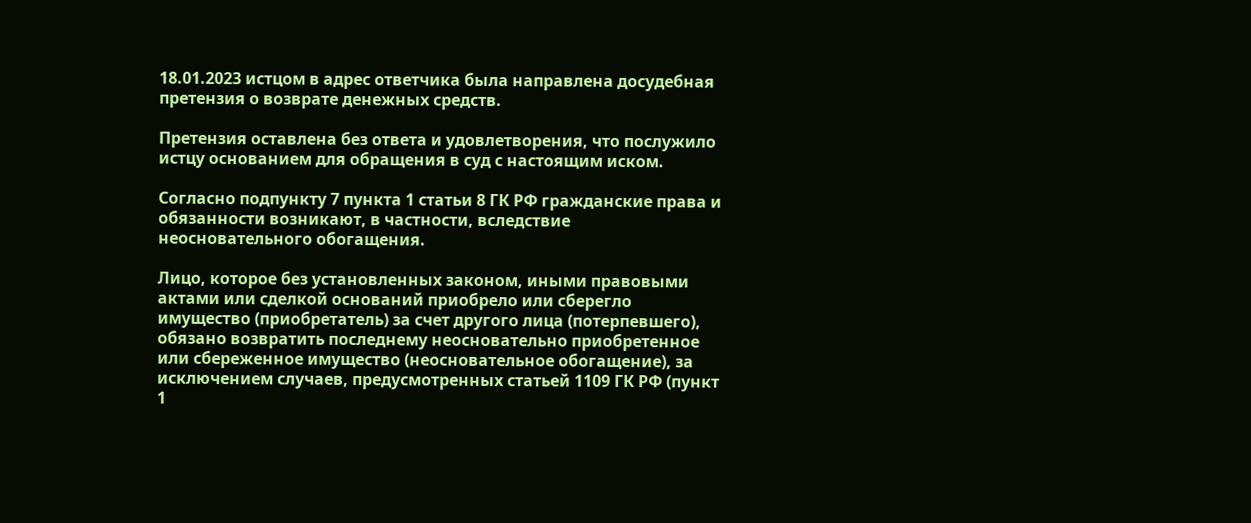18.01.2023 истцом в адрес ответчика была направлена досудебная претензия о возврате денежных средств.

Претензия оставлена без ответа и удовлетворения, что послужило истцу основанием для обращения в суд с настоящим иском.

Согласно подпункту 7 пункта 1 статьи 8 ГК РФ гражданские права и обязанности возникают, в частности, вследствие неосновательного обогащения.

Лицо, которое без установленных законом, иными правовыми актами или сделкой оснований приобрело или сберегло имущество (приобретатель) за счет другого лица (потерпевшего), обязано возвратить последнему неосновательно приобретенное или сбереженное имущество (неосновательное обогащение), за исключением случаев, предусмотренных статьей 1109 ГК РФ (пункт 1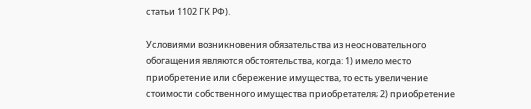статьи 1102 ГК РФ).

Условиями возникновения обязательства из неосновательного обогащения являются обстоятельства, когда: 1) имело место приобретение или сбережение имущества, то есть увеличение стоимости собственного имущества приобретателя; 2) приобретение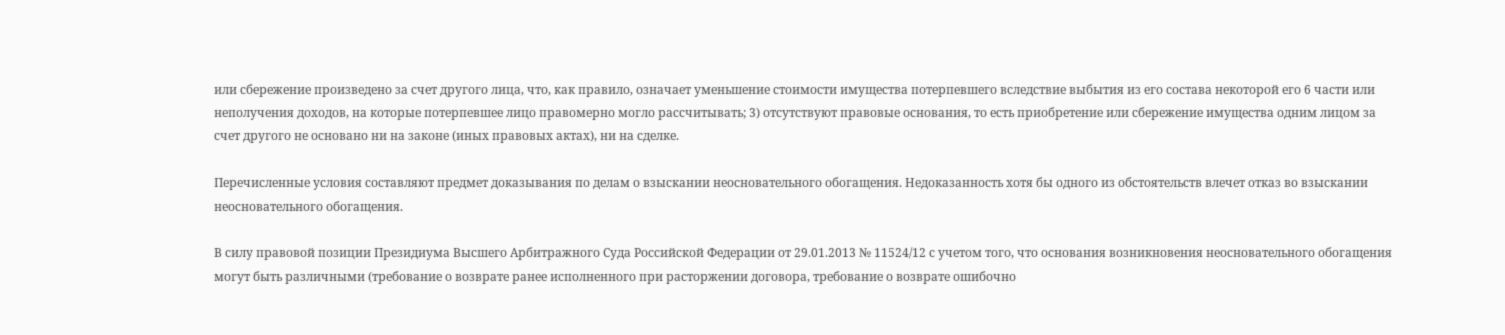или сбережение произведено за счет другого лица, что, как правило, означает уменьшение стоимости имущества потерпевшего вследствие выбытия из его состава некоторой его 6 части или неполучения доходов, на которые потерпевшее лицо правомерно могло рассчитывать; 3) отсутствуют правовые основания, то есть приобретение или сбережение имущества одним лицом за счет другого не основано ни на законе (иных правовых актах), ни на сделке.

Перечисленные условия составляют предмет доказывания по делам о взыскании неосновательного обогащения. Недоказанность хотя бы одного из обстоятельств влечет отказ во взыскании неосновательного обогащения.

В силу правовой позиции Президиума Высшего Арбитражного Суда Российской Федерации от 29.01.2013 № 11524/12 с учетом того, что основания возникновения неосновательного обогащения могут быть различными (требование о возврате ранее исполненного при расторжении договора, требование о возврате ошибочно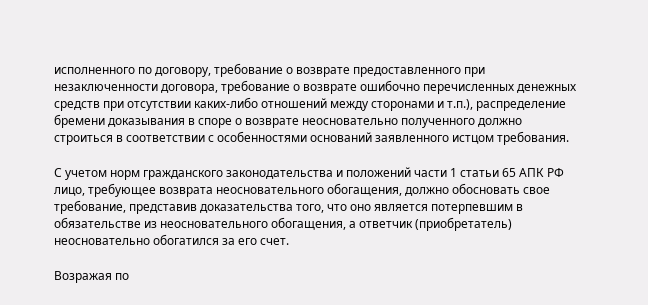исполненного по договору, требование о возврате предоставленного при незаключенности договора, требование о возврате ошибочно перечисленных денежных средств при отсутствии каких-либо отношений между сторонами и т.п.), распределение бремени доказывания в споре о возврате неосновательно полученного должно строиться в соответствии с особенностями оснований заявленного истцом требования.

С учетом норм гражданского законодательства и положений части 1 статьи 65 АПК РФ лицо, требующее возврата неосновательного обогащения, должно обосновать свое требование, представив доказательства того, что оно является потерпевшим в обязательстве из неосновательного обогащения, а ответчик (приобретатель) неосновательно обогатился за его счет.

Возражая по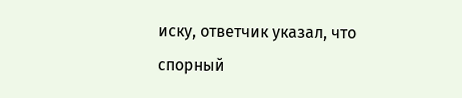иску, ответчик указал, что спорный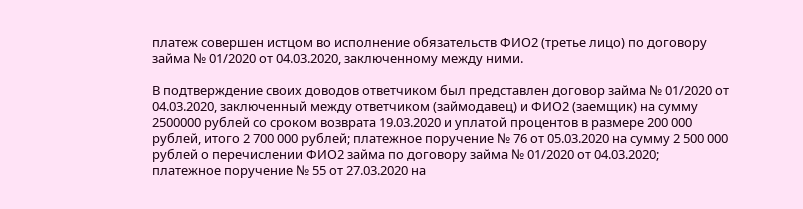платеж совершен истцом во исполнение обязательств ФИО2 (третье лицо) по договору займа № 01/2020 от 04.03.2020, заключенному между ними.

В подтверждение своих доводов ответчиком был представлен договор займа № 01/2020 от 04.03.2020, заключенный между ответчиком (займодавец) и ФИО2 (заемщик) на сумму 2500000 рублей со сроком возврата 19.03.2020 и уплатой процентов в размере 200 000 рублей, итого 2 700 000 рублей; платежное поручение № 76 от 05.03.2020 на сумму 2 500 000 рублей о перечислении ФИО2 займа по договору займа № 01/2020 от 04.03.2020; платежное поручение № 55 от 27.03.2020 на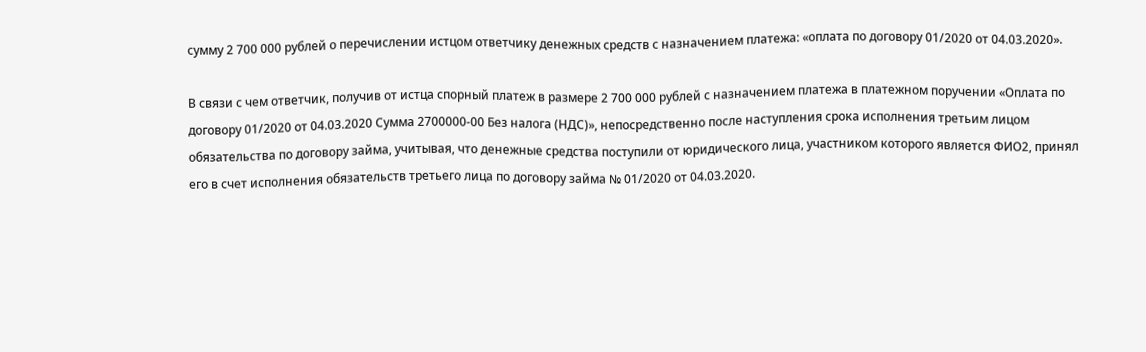сумму 2 700 000 рублей о перечислении истцом ответчику денежных средств с назначением платежа: «оплата по договору 01/2020 от 04.03.2020».

В связи с чем ответчик, получив от истца спорный платеж в размере 2 700 000 рублей с назначением платежа в платежном поручении «Оплата по договору 01/2020 от 04.03.2020 Сумма 2700000-00 Без налога (НДС)», непосредственно после наступления срока исполнения третьим лицом обязательства по договору займа, учитывая, что денежные средства поступили от юридического лица, участником которого является ФИО2, принял его в счет исполнения обязательств третьего лица по договору займа № 01/2020 от 04.03.2020.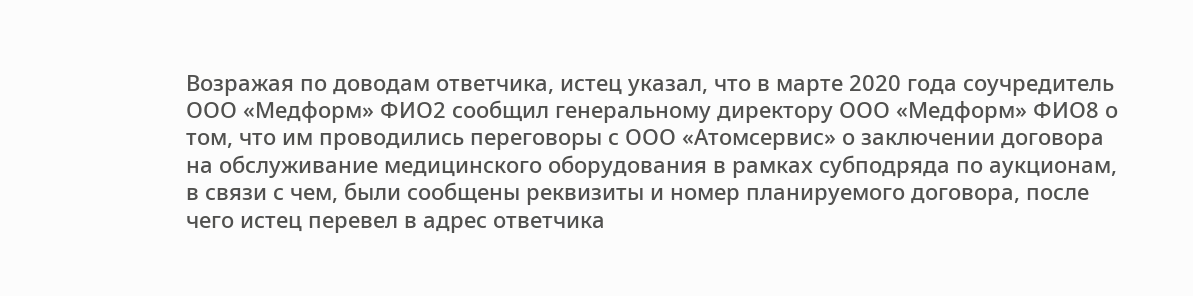Возражая по доводам ответчика, истец указал, что в марте 2020 года соучредитель ООО «Медформ» ФИО2 сообщил генеральному директору ООО «Медформ» ФИО8 о том, что им проводились переговоры с ООО «Атомсервис» о заключении договора на обслуживание медицинского оборудования в рамках субподряда по аукционам, в связи с чем, были сообщены реквизиты и номер планируемого договора, после чего истец перевел в адрес ответчика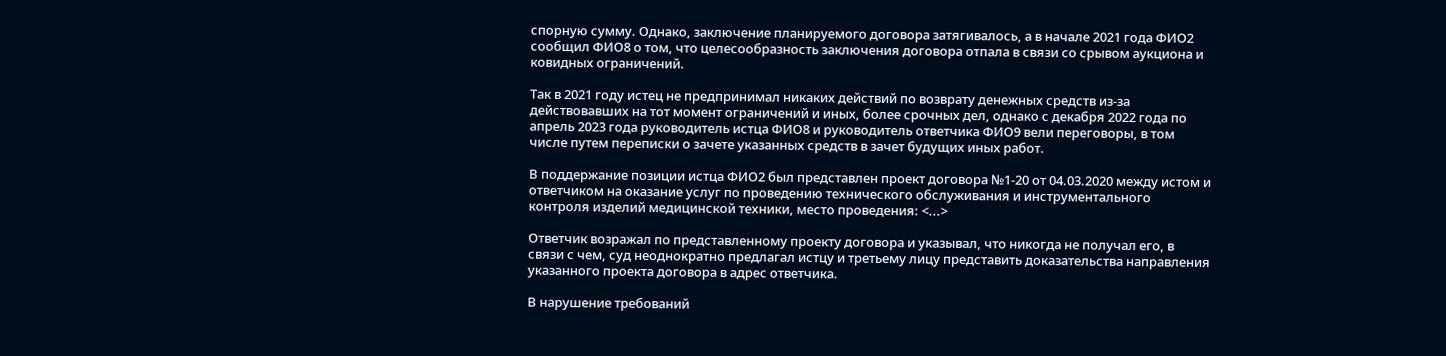спорную сумму. Однако, заключение планируемого договора затягивалось, а в начале 2021 года ФИО2 сообщил ФИО8 о том, что целесообразность заключения договора отпала в связи со срывом аукциона и ковидных ограничений.

Так в 2021 году истец не предпринимал никаких действий по возврату денежных средств из-за действовавших на тот момент ограничений и иных, более срочных дел, однако с декабря 2022 года по апрель 2023 года руководитель истца ФИО8 и руководитель ответчика ФИО9 вели переговоры, в том числе путем переписки о зачете указанных средств в зачет будущих иных работ.

В поддержание позиции истца ФИО2 был представлен проект договора №1-20 от 04.03.2020 между истом и ответчиком на оказание услуг по проведению технического обслуживания и инструментального контроля изделий медицинской техники, место проведения: <...>

Ответчик возражал по представленному проекту договора и указывал, что никогда не получал его, в связи с чем, суд неоднократно предлагал истцу и третьему лицу представить доказательства направления указанного проекта договора в адрес ответчика.

В нарушение требований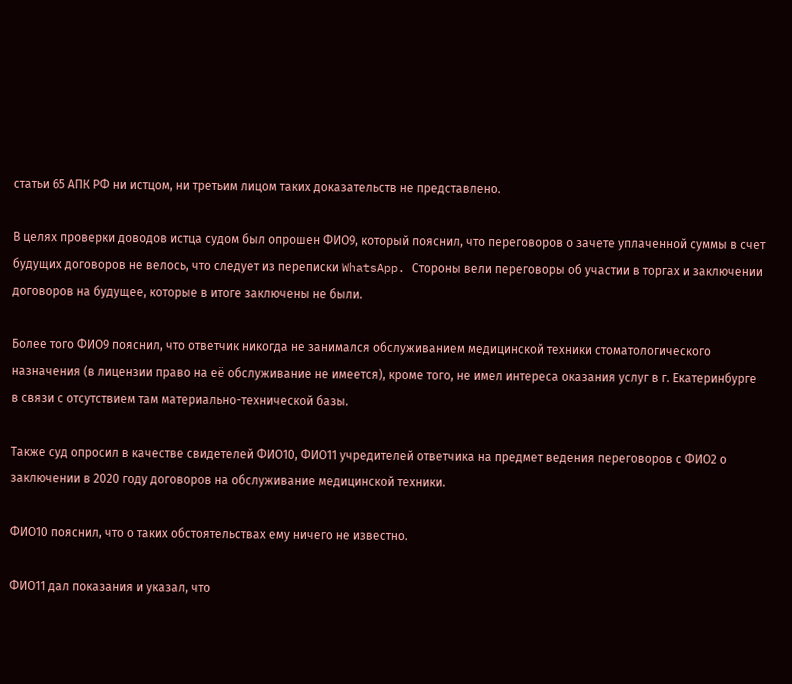статьи 65 АПК РФ ни истцом, ни третьим лицом таких доказательств не представлено.

В целях проверки доводов истца судом был опрошен ФИО9, который пояснил, что переговоров о зачете уплаченной суммы в счет будущих договоров не велось, что следует из переписки WhatsApp. Стороны вели переговоры об участии в торгах и заключении договоров на будущее, которые в итоге заключены не были.

Более того ФИО9 пояснил, что ответчик никогда не занимался обслуживанием медицинской техники стоматологического назначения (в лицензии право на её обслуживание не имеется), кроме того, не имел интереса оказания услуг в г. Екатеринбурге в связи с отсутствием там материально-технической базы.

Также суд опросил в качестве свидетелей ФИО10, ФИО11 учредителей ответчика на предмет ведения переговоров с ФИО2 о заключении в 2020 году договоров на обслуживание медицинской техники.

ФИО10 пояснил, что о таких обстоятельствах ему ничего не известно.

ФИО11 дал показания и указал, что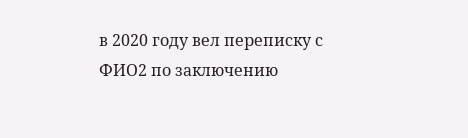в 2020 году вел переписку с ФИО2 по заключению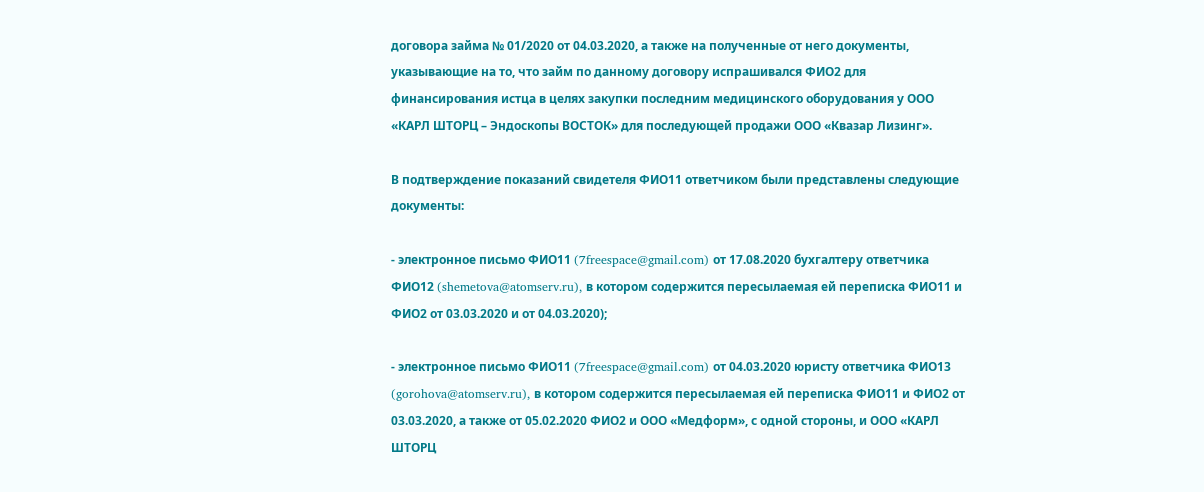договора займа № 01/2020 от 04.03.2020, а также на полученные от него документы, указывающие на то, что займ по данному договору испрашивался ФИО2 для финансирования истца в целях закупки последним медицинского оборудования у ООО «КАРЛ ШТОРЦ – Эндоскопы ВОСТОК» для последующей продажи ООО «Квазар Лизинг».

В подтверждение показаний свидетеля ФИО11 ответчиком были представлены следующие документы:

- электронное письмо ФИО11 (7freespace@gmail.com) от 17.08.2020 бухгалтеру ответчика ФИО12 (shemetova@atomserv.ru), в котором содержится пересылаемая ей переписка ФИО11 и ФИО2 от 03.03.2020 и от 04.03.2020);

- электронное письмо ФИО11 (7freespace@gmail.com) от 04.03.2020 юристу ответчика ФИО13 (gorohova@atomserv.ru), в котором содержится пересылаемая ей переписка ФИО11 и ФИО2 от 03.03.2020, а также от 05.02.2020 ФИО2 и ООО «Медформ», с одной стороны, и ООО «КАРЛ ШТОРЦ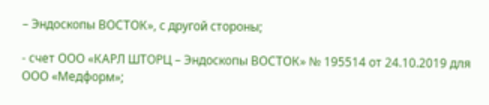– Эндоскопы ВОСТОК», с другой стороны;

- счет ООО «КАРЛ ШТОРЦ – Эндоскопы ВОСТОК» № 195514 от 24.10.2019 для ООО «Медформ»;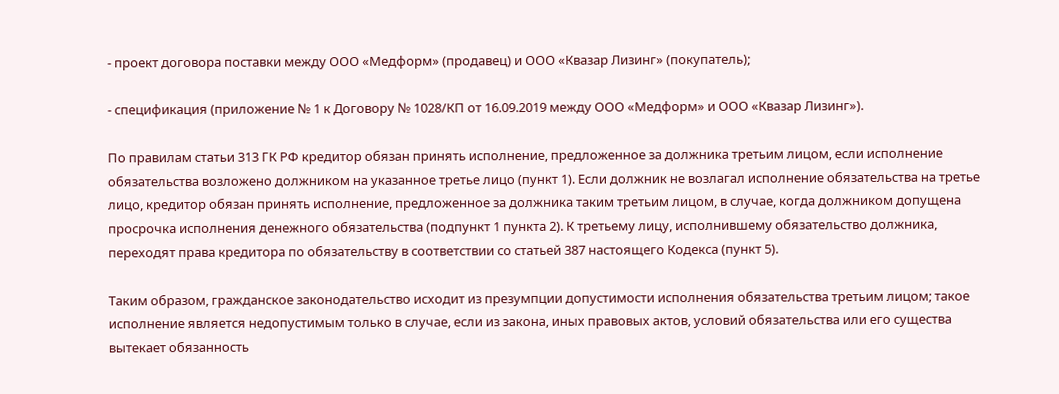- проект договора поставки между ООО «Медформ» (продавец) и ООО «Квазар Лизинг» (покупатель);

- спецификация (приложение № 1 к Договору № 1028/КП от 16.09.2019 между ООО «Медформ» и ООО «Квазар Лизинг»).

По правилам статьи 313 ГК РФ кредитор обязан принять исполнение, предложенное за должника третьим лицом, если исполнение обязательства возложено должником на указанное третье лицо (пункт 1). Если должник не возлагал исполнение обязательства на третье лицо, кредитор обязан принять исполнение, предложенное за должника таким третьим лицом, в случае, когда должником допущена просрочка исполнения денежного обязательства (подпункт 1 пункта 2). К третьему лицу, исполнившему обязательство должника, переходят права кредитора по обязательству в соответствии со статьей 387 настоящего Кодекса (пункт 5).

Таким образом, гражданское законодательство исходит из презумпции допустимости исполнения обязательства третьим лицом; такое исполнение является недопустимым только в случае, если из закона, иных правовых актов, условий обязательства или его существа вытекает обязанность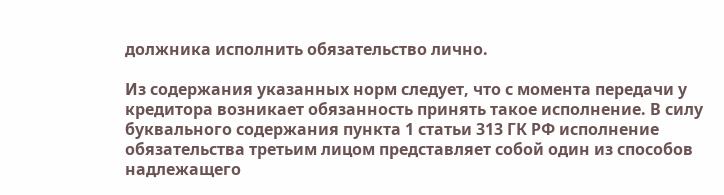должника исполнить обязательство лично.

Из содержания указанных норм следует, что с момента передачи у кредитора возникает обязанность принять такое исполнение. В силу буквального содержания пункта 1 статьи 313 ГК РФ исполнение обязательства третьим лицом представляет собой один из способов надлежащего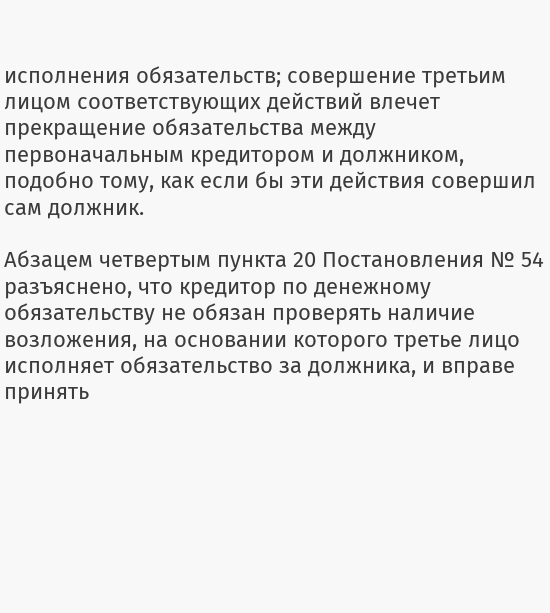исполнения обязательств; совершение третьим лицом соответствующих действий влечет прекращение обязательства между первоначальным кредитором и должником, подобно тому, как если бы эти действия совершил сам должник.

Абзацем четвертым пункта 20 Постановления № 54 разъяснено, что кредитор по денежному обязательству не обязан проверять наличие возложения, на основании которого третье лицо исполняет обязательство за должника, и вправе принять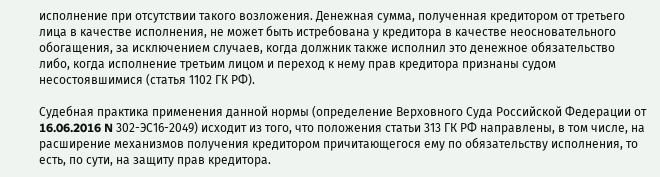исполнение при отсутствии такого возложения. Денежная сумма, полученная кредитором от третьего лица в качестве исполнения, не может быть истребована у кредитора в качестве неосновательного обогащения, за исключением случаев, когда должник также исполнил это денежное обязательство либо, когда исполнение третьим лицом и переход к нему прав кредитора признаны судом несостоявшимися (статья 1102 ГК РФ).

Судебная практика применения данной нормы (определение Верховного Суда Российской Федерации от 16.06.2016 N 302-ЭС16-2049) исходит из того, что положения статьи 313 ГК РФ направлены, в том числе, на расширение механизмов получения кредитором причитающегося ему по обязательству исполнения, то есть, по сути, на защиту прав кредитора.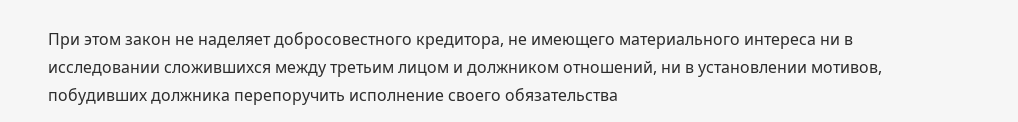При этом закон не наделяет добросовестного кредитора, не имеющего материального интереса ни в исследовании сложившихся между третьим лицом и должником отношений, ни в установлении мотивов, побудивших должника перепоручить исполнение своего обязательства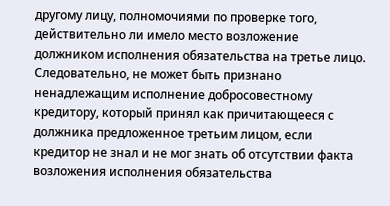другому лицу, полномочиями по проверке того, действительно ли имело место возложение должником исполнения обязательства на третье лицо. Следовательно, не может быть признано ненадлежащим исполнение добросовестному кредитору, который принял как причитающееся с должника предложенное третьим лицом, если кредитор не знал и не мог знать об отсутствии факта возложения исполнения обязательства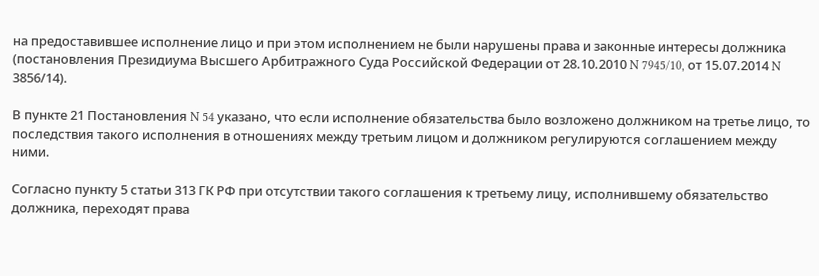на предоставившее исполнение лицо и при этом исполнением не были нарушены права и законные интересы должника (постановления Президиума Высшего Арбитражного Суда Российской Федерации от 28.10.2010 N 7945/10, от 15.07.2014 N 3856/14).

В пункте 21 Постановления N 54 указано, что если исполнение обязательства было возложено должником на третье лицо, то последствия такого исполнения в отношениях между третьим лицом и должником регулируются соглашением между ними.

Согласно пункту 5 статьи 313 ГК РФ при отсутствии такого соглашения к третьему лицу, исполнившему обязательство должника, переходят права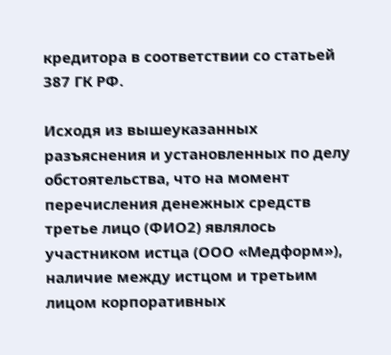кредитора в соответствии со статьей 387 ГК РФ.

Исходя из вышеуказанных разъяснения и установленных по делу обстоятельства, что на момент перечисления денежных средств третье лицо (ФИО2) являлось участником истца (ООО «Медформ»), наличие между истцом и третьим лицом корпоративных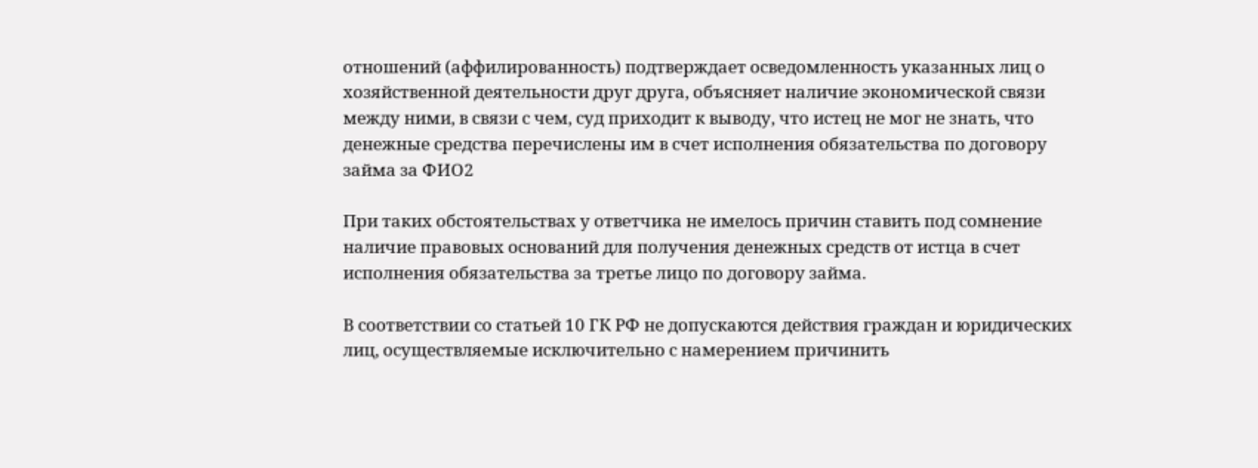отношений (аффилированность) подтверждает осведомленность указанных лиц о хозяйственной деятельности друг друга, объясняет наличие экономической связи между ними, в связи с чем, суд приходит к выводу, что истец не мог не знать, что денежные средства перечислены им в счет исполнения обязательства по договору займа за ФИО2

При таких обстоятельствах у ответчика не имелось причин ставить под сомнение наличие правовых оснований для получения денежных средств от истца в счет исполнения обязательства за третье лицо по договору займа.

В соответствии со статьей 10 ГК РФ не допускаются действия граждан и юридических лиц, осуществляемые исключительно с намерением причинить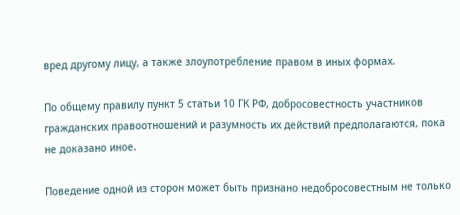вред другому лицу, а также злоупотребление правом в иных формах.

По общему правилу пункт 5 статьи 10 ГК РФ, добросовестность участников гражданских правоотношений и разумность их действий предполагаются, пока не доказано иное.

Поведение одной из сторон может быть признано недобросовестным не только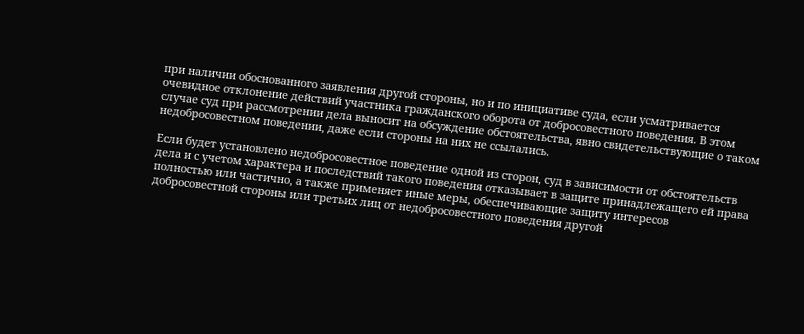при наличии обоснованного заявления другой стороны, но и по инициативе суда, если усматривается очевидное отклонение действий участника гражданского оборота от добросовестного поведения. В этом случае суд при рассмотрении дела выносит на обсуждение обстоятельства, явно свидетельствующие о таком недобросовестном поведении, даже если стороны на них не ссылались.

Если будет установлено недобросовестное поведение одной из сторон, суд в зависимости от обстоятельств дела и с учетом характера и последствий такого поведения отказывает в защите принадлежащего ей права полностью или частично, а также применяет иные меры, обеспечивающие защиту интересов добросовестной стороны или третьих лиц от недобросовестного поведения другой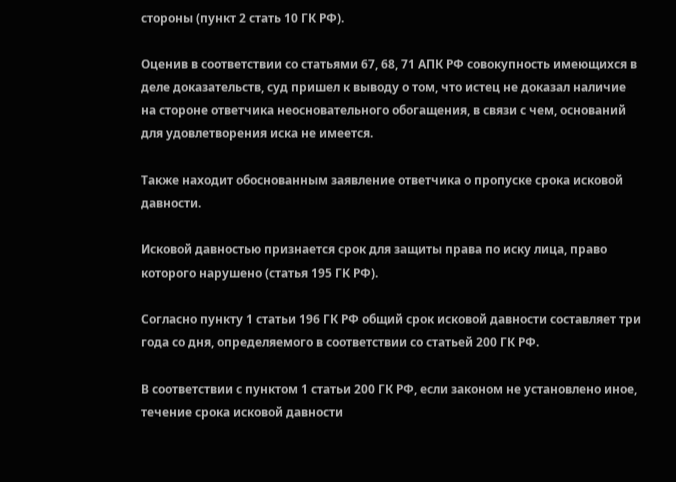стороны (пункт 2 стать 10 ГК РФ).

Оценив в соответствии со статьями 67, 68, 71 АПК РФ совокупность имеющихся в деле доказательств, суд пришел к выводу о том, что истец не доказал наличие на стороне ответчика неосновательного обогащения, в связи с чем, оснований для удовлетворения иска не имеется.

Также находит обоснованным заявление ответчика о пропуске срока исковой давности.

Исковой давностью признается срок для защиты права по иску лица, право которого нарушено (статья 195 ГК РФ).

Согласно пункту 1 статьи 196 ГК РФ общий срок исковой давности составляет три года со дня, определяемого в соответствии со статьей 200 ГК РФ.

В соответствии с пунктом 1 статьи 200 ГК РФ, если законом не установлено иное, течение срока исковой давности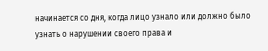начинается со дня, когда лицо узнало или должно было узнать о нарушении своего права и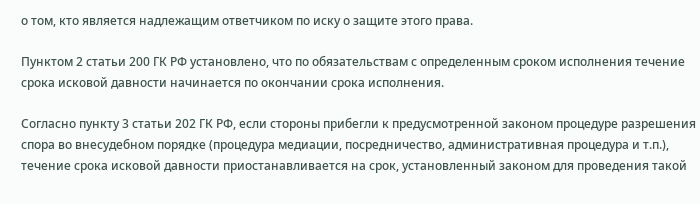о том, кто является надлежащим ответчиком по иску о защите этого права.

Пунктом 2 статьи 200 ГК РФ установлено, что по обязательствам с определенным сроком исполнения течение срока исковой давности начинается по окончании срока исполнения.

Согласно пункту 3 статьи 202 ГК РФ, если стороны прибегли к предусмотренной законом процедуре разрешения спора во внесудебном порядке (процедура медиации, посредничество, административная процедура и т.п.), течение срока исковой давности приостанавливается на срок, установленный законом для проведения такой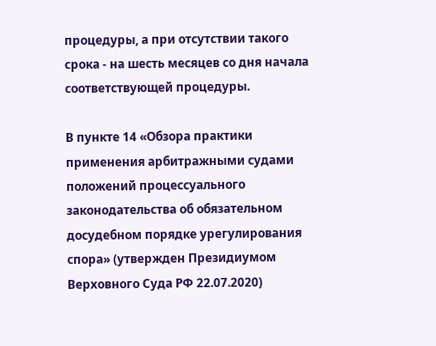процедуры, а при отсутствии такого срока - на шесть месяцев со дня начала соответствующей процедуры.

В пункте 14 «Обзора практики применения арбитражными судами положений процессуального законодательства об обязательном досудебном порядке урегулирования спора» (утвержден Президиумом Верховного Суда РФ 22.07.2020)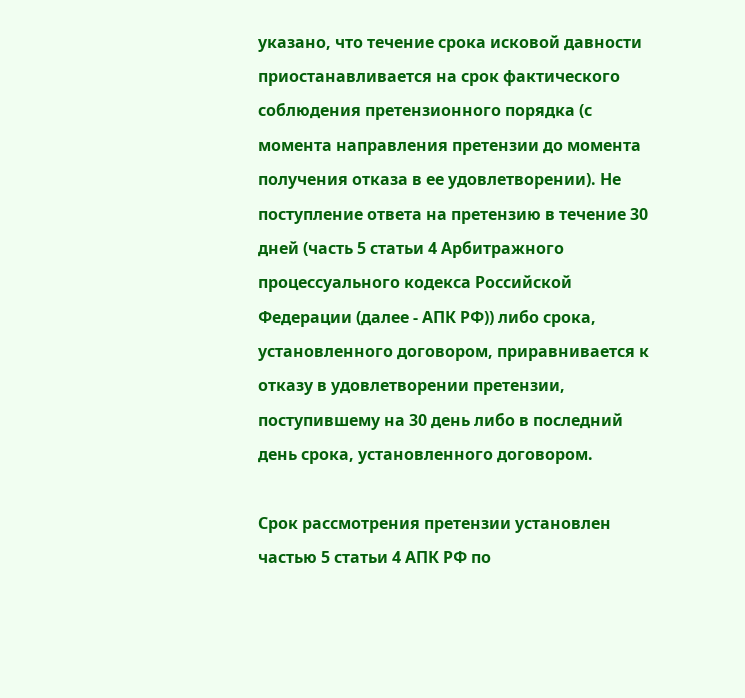указано, что течение срока исковой давности приостанавливается на срок фактического соблюдения претензионного порядка (с момента направления претензии до момента получения отказа в ее удовлетворении). Не поступление ответа на претензию в течение 30 дней (часть 5 статьи 4 Арбитражного процессуального кодекса Российской Федерации (далее - АПК РФ)) либо срока, установленного договором, приравнивается к отказу в удовлетворении претензии, поступившему на 30 день либо в последний день срока, установленного договором.

Срок рассмотрения претензии установлен частью 5 статьи 4 АПК РФ по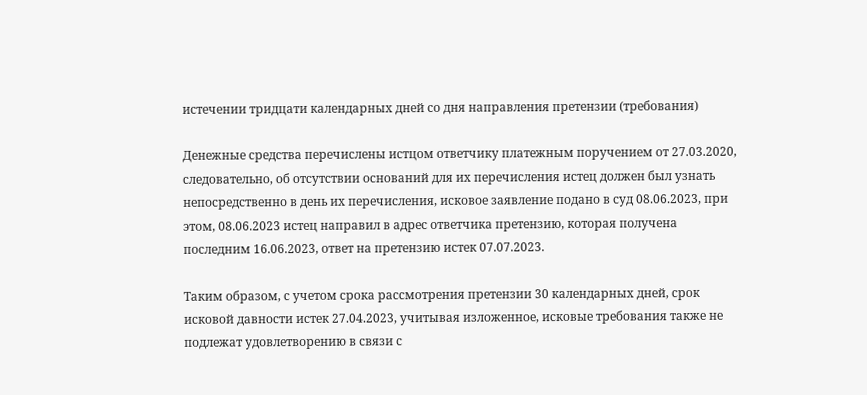истечении тридцати календарных дней со дня направления претензии (требования)

Денежные средства перечислены истцом ответчику платежным поручением от 27.03.2020, следовательно, об отсутствии оснований для их перечисления истец должен был узнать непосредственно в день их перечисления, исковое заявление подано в суд 08.06.2023, при этом, 08.06.2023 истец направил в адрес ответчика претензию, которая получена последним 16.06.2023, ответ на претензию истек 07.07.2023.

Таким образом, с учетом срока рассмотрения претензии 30 календарных дней, срок исковой давности истек 27.04.2023, учитывая изложенное, исковые требования также не подлежат удовлетворению в связи с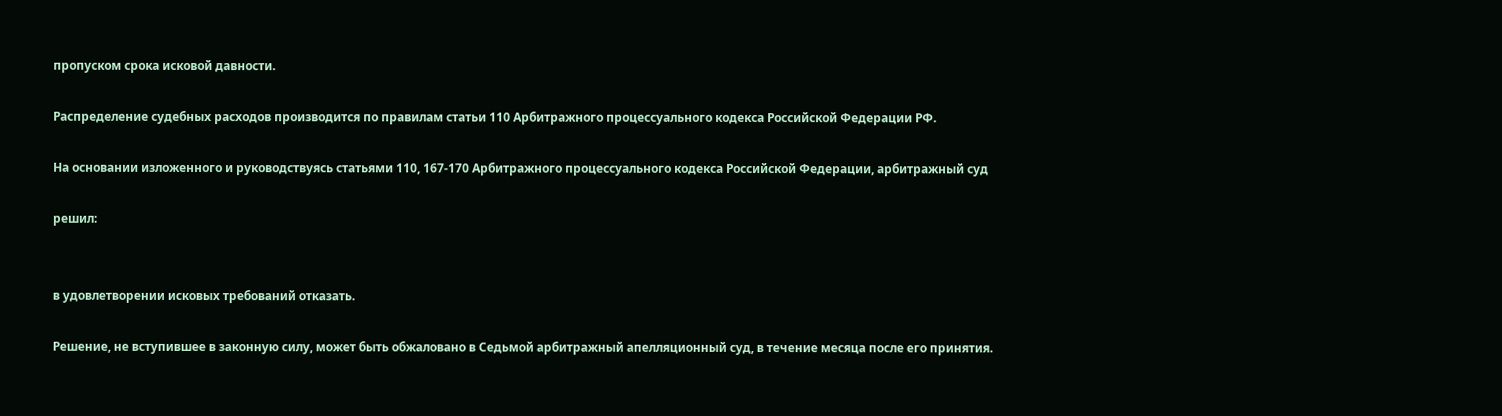пропуском срока исковой давности.

Распределение судебных расходов производится по правилам статьи 110 Арбитражного процессуального кодекса Российской Федерации РФ.

На основании изложенного и руководствуясь статьями 110, 167-170 Арбитражного процессуального кодекса Российской Федерации, арбитражный суд

решил:


в удовлетворении исковых требований отказать.

Решение, не вступившее в законную силу, может быть обжаловано в Седьмой арбитражный апелляционный суд, в течение месяца после его принятия.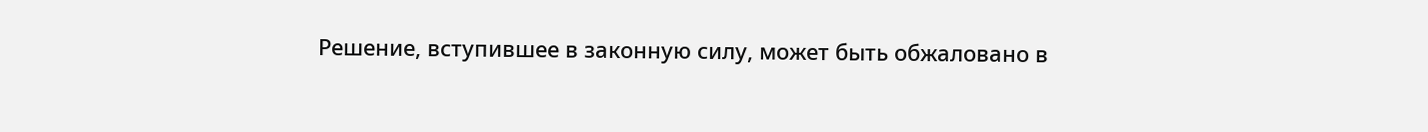Решение, вступившее в законную силу, может быть обжаловано в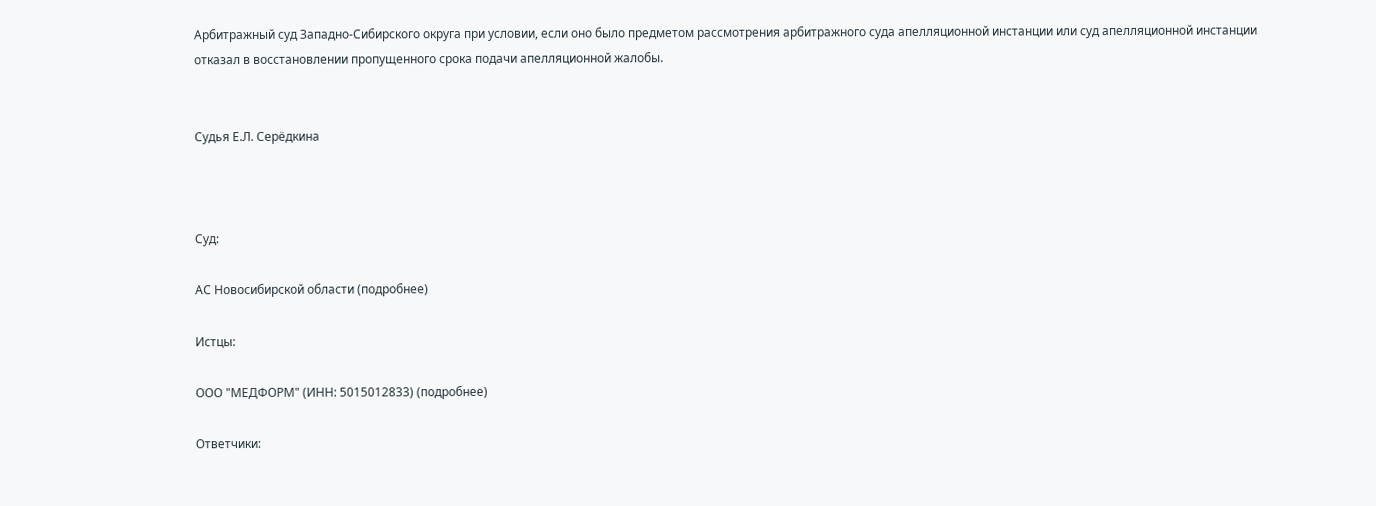Арбитражный суд Западно-Сибирского округа при условии, если оно было предметом рассмотрения арбитражного суда апелляционной инстанции или суд апелляционной инстанции отказал в восстановлении пропущенного срока подачи апелляционной жалобы.


Судья Е.Л. Серёдкина



Суд:

АС Новосибирской области (подробнее)

Истцы:

ООО "МЕДФОРМ" (ИНН: 5015012833) (подробнее)

Ответчики: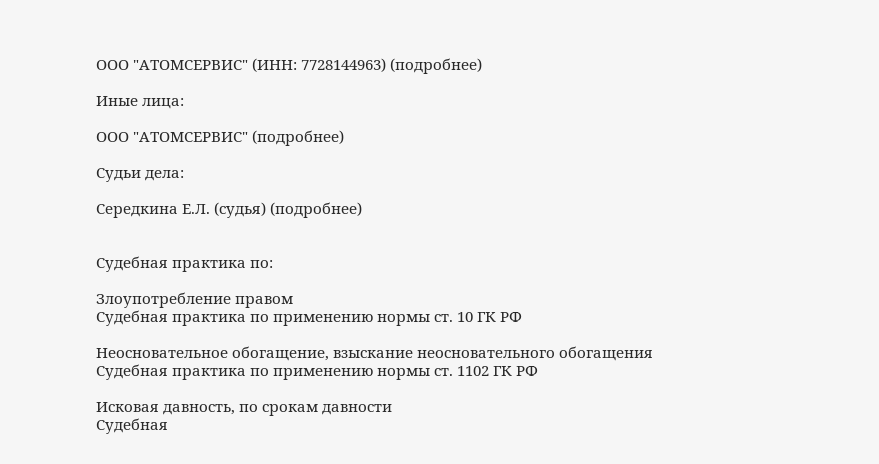ООО "АТОМСЕРВИС" (ИНН: 7728144963) (подробнее)

Иные лица:

ООО "АТОМСЕРВИС" (подробнее)

Судьи дела:

Середкина Е.Л. (судья) (подробнее)


Судебная практика по:

Злоупотребление правом
Судебная практика по применению нормы ст. 10 ГК РФ

Неосновательное обогащение, взыскание неосновательного обогащения
Судебная практика по применению нормы ст. 1102 ГК РФ

Исковая давность, по срокам давности
Судебная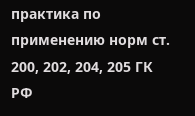практика по применению норм ст. 200, 202, 204, 205 ГК РФ